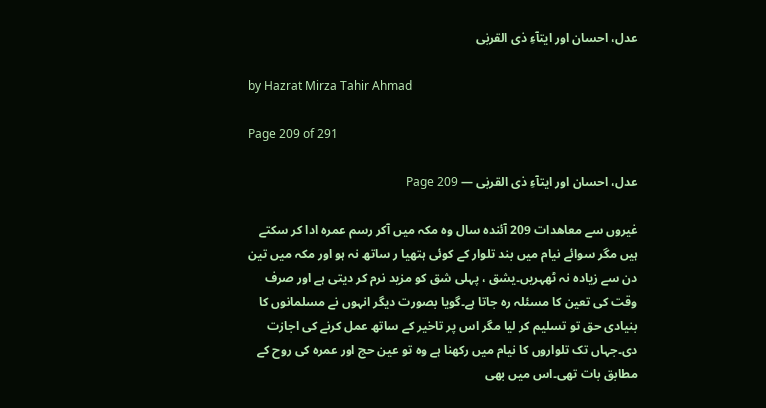عدل، احسان اور ایتآءِ ذی القربٰی

by Hazrat Mirza Tahir Ahmad

Page 209 of 291

عدل، احسان اور ایتآءِ ذی القربٰی — Page 209

غیروں سے معاهدات 209 آئندہ سال وہ مکہ میں آکر رسم عمرہ ادا کر سکتے ہیں مگر سوائے نیام میں بند تلوار کے کوئی ہتھیا ر ساتھ نہ ہو اور مکہ میں تین دن سے زیادہ نہ ٹھہریں۔یشق ، پہلی شق کو مزید نرم کر دیتی ہے اور صرف وقت کی تعین کا مسئلہ رہ جاتا ہے۔گویا بصورت دیگر انہوں نے مسلمانوں کا بنیادی حق تو تسلیم کر لیا مگر اس پر تاخیر کے ساتھ عمل کرنے کی اجازت دی۔جہاں تک تلواروں کا نیام میں رکھنا ہے وہ تو عین حج اور عمرہ کی روح کے مطابق بات تھی۔اس میں بھی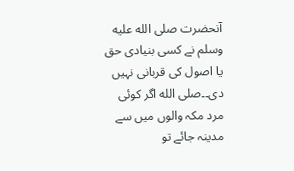آنحضرت صلى الله عليه وسلم نے کسی بنیادی حق یا اصول کی قربانی نہیں دی۔۔صلى الله اگر کوئی مرد مکہ والوں میں سے مدینہ جائے تو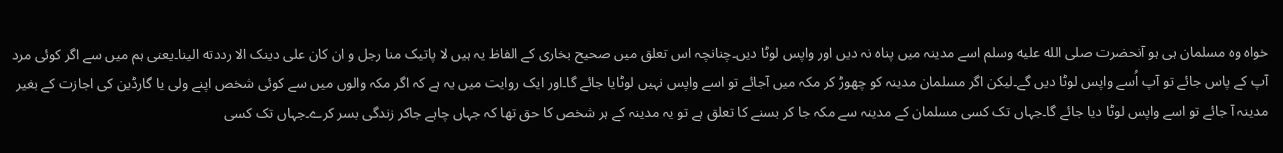خواہ وہ مسلمان ہی ہو آنحضرت صلى الله عليه وسلم اسے مدینہ میں پناہ نہ دیں اور واپس لوٹا دیں۔چنانچہ اس تعلق میں صحیح بخاری کے الفاظ یہ ہیں لا پاتیک منا رجل و ان کان علی دینک الا رددته الینا۔یعنی ہم میں سے اگر کوئی مرد آپ کے پاس جائے تو آپ اُسے واپس لوٹا دیں گے۔لیکن اگر مسلمان مدینہ کو چھوڑ کر مکہ میں آجائے تو اسے واپس نہیں لوٹایا جائے گا۔اور ایک روایت میں یہ ہے کہ اگر مکہ والوں میں سے کوئی شخص اپنے ولی یا گارڈین کی اجازت کے بغیر مدینہ آ جائے تو اسے واپس لوٹا دیا جائے گا۔جہاں تک کسی مسلمان کے مدینہ سے مکہ جا کر بسنے کا تعلق ہے تو یہ مدینہ کے ہر شخص کا حق تھا کہ جہاں چاہے جاکر زندگی بسر کرے۔جہاں تک کسی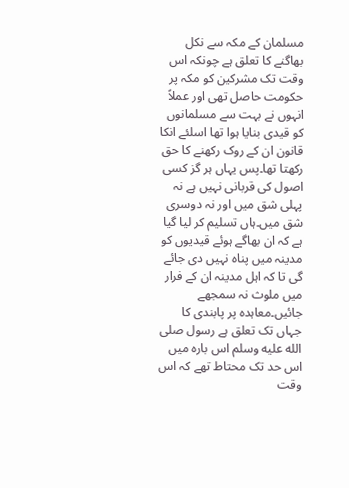مسلمان کے مکہ سے نکل بھاگنے کا تعلق ہے چونکہ اس وقت تک مشرکین کو مکہ پر حکومت حاصل تھی اور عملاً انہوں نے بہت سے مسلمانوں کو قیدی بنایا ہوا تھا اسلئے انکا قانون ان کے روک رکھنے کا حق رکھتا تھا۔پس یہاں ہر گز کسی اصول کی قربانی نہیں ہے نہ پہلی شق میں اور نہ دوسری شق میں۔ہاں تسلیم کر لیا گیا ہے کہ ان بھاگے ہوئے قیدیوں کو مدینہ میں پناہ نہیں دی جائے گی تا کہ اہل مدینہ ان کے فرار میں ملوث نہ سمجھے جائیں۔معاہدہ پر پابندی کا جہاں تک تعلق ہے رسول صلى الله عليه وسلم اس بارہ میں اس حد تک محتاط تھے کہ اس وقت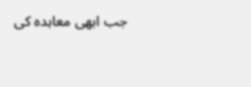جب ابھی معاہدہ کی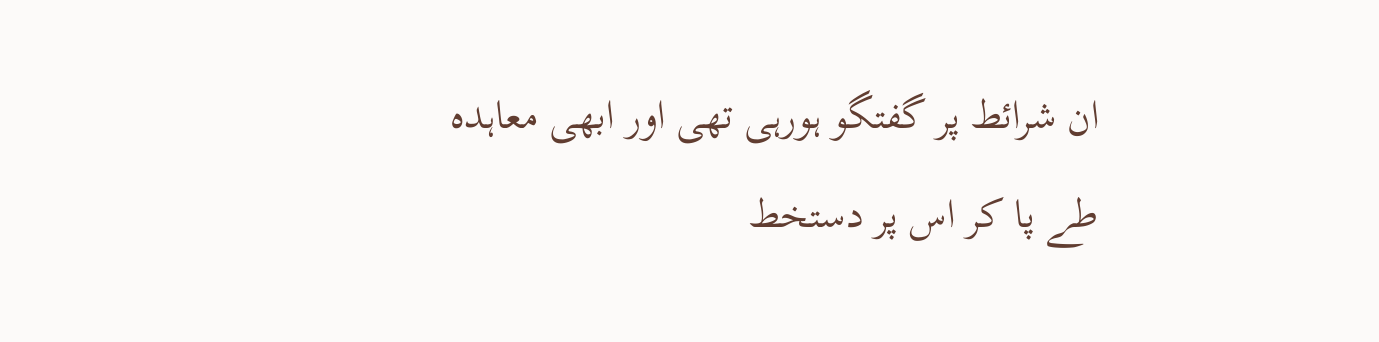ان شرائط پر گفتگو ہورہی تھی اور ابھی معاہدہ طے پا کر اس پر دستخط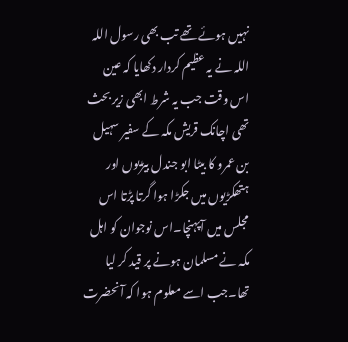نہیں ہوئے تھے تب بھی رسول اللہ اللہ نے یہ عظیم کردار دکھایا کہ عین اس وقت جب یہ شرط ابھی زیر بحث تھی اچانک قریش مکہ کے سفیر سہیل بن عمرو کا بیٹا ابو جندل بیڑیوں اور ہتھکڑیوں میں جکڑا ہوا گرتا پڑتا اس مجلس میں آپہنچا۔اس نوجوان کو اہل مکہ نے مسلمان ہونے پر قید کر لیا تھا۔جب اسے معلوم ہوا کہ آنحضرت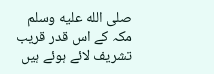صلى الله عليه وسلم مکہ کے اس قدر قریب تشریف لائے ہوئے ہیں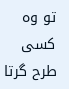تو وہ کسی طرح گرتا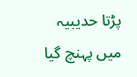پڑتا حدیبیہ میں پہنچ گیا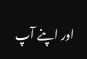اور اپنے آپ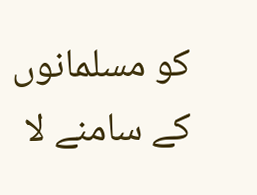کو مسلمانوں کے سامنے لا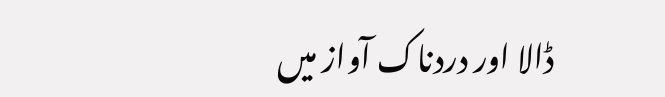ڈالا اور دردناک آواز میں